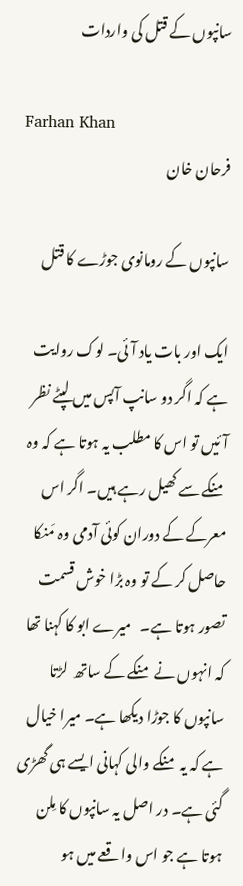سانپوں کے قتل کی واردات

Farhan Khan
فرحان خان

سانپوں کے رومانوی جوڑے کا قتل

ایک اور بات یاد آئی۔ لوک روایت ہے کہ اگر دو سانپ آپس میں لپٹے نظر آئیں تو اس کا مطلب یہ ہوتا ہے کہ وہ منکے سے کھیل رہے ہیں۔ اگر اس معرکے کے دوران کوئی آدمی وہ مَنکا حاصل کر کے تو وہ بڑا خوش قسمت تصور ہوتا ہے۔   میرے ابو کا کہنا تھا کہ انہوں نے منکے کے ساتھ  لڑتا سانپوں کا جوڑا دیکھا ہے۔ میرا خیال ہے کہ یہ منکے والی کہانی ایسے ہی گھڑی گئی ہے۔ در اصل یہ سانپوں کا مِلن ہوتا ہے جو اس واقعے میں ہو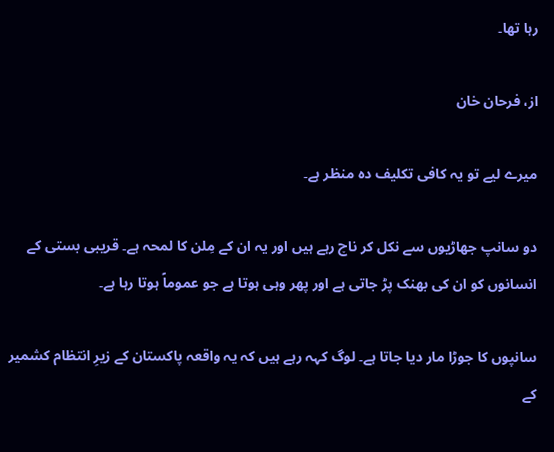رہا تھا۔

از، فرحان خان

میرے لیے تو یہ کافی تکلیف دہ منظر ہے۔

دو سانپ جھاڑیوں سے نکل کر ناچ رہے ہیں اور یہ ان کے مِلن کا لمحہ ہے۔ قریبی بستی کے انسانوں کو ان کی بھنک پڑ جاتی ہے اور پھر وہی ہوتا ہے جو عموماً ہوتا رہا ہے۔

سانپوں کا جوڑا مار دیا جاتا ہے۔ لوگ کہہ رہے ہیں کہ یہ واقعہ پاکستان کے زیرِ انتظام کشمیر کے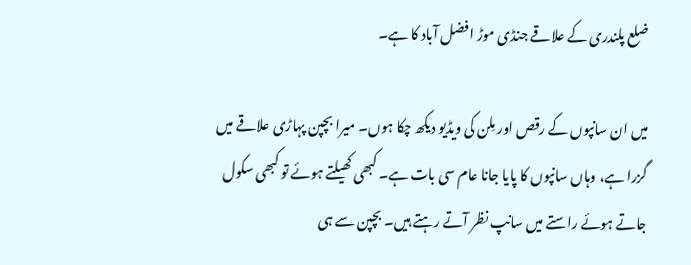ضلع پلندری کے علاقے جنڈی موڑ افضل آباد کا ہے۔

میں ان سانپوں کے رقص اور مِلن کی ویڈیو دیکھ چکا ہوں۔ میرا بچپن پہاڑی علاقے میں گزرا ہے، وہاں سانپوں کا پایا جانا عام سی بات ہے۔ کبھی کھیلتے ہوئے تو کبھی سکول جاتے ہوئے راستے میں سانپ نظر آتے رہتے ہیں۔ بچپن سے ہی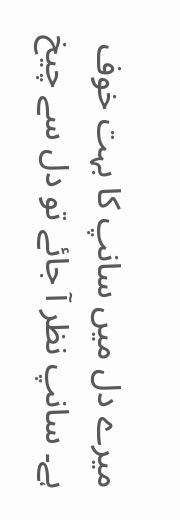میرے دل میں سانپ کا بہت خوف ہے۔ سانپ نظر آ جائے تو دل سے چیخ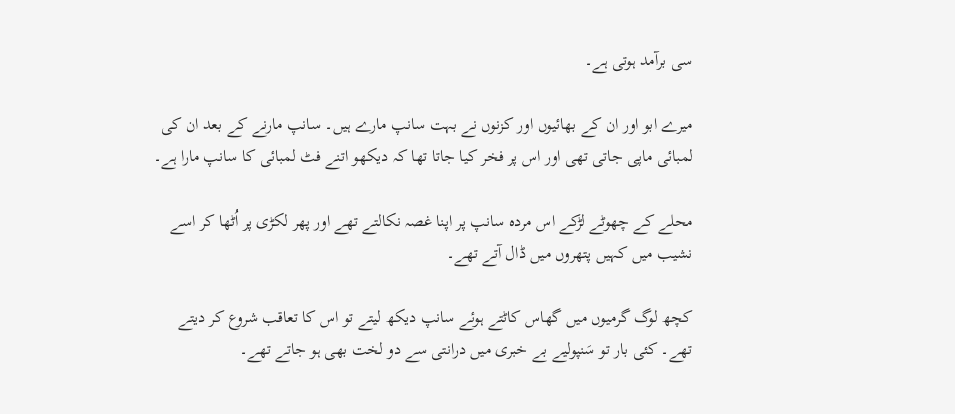سی برآمد ہوتی ہے۔

میرے ابو اور ان کے بھائیوں اور کزنوں نے بہت سانپ مارے ہیں۔ سانپ مارنے کے بعد ان کی لمبائی ماپی جاتی تھی اور اس پر فخر کیا جاتا تھا کہ دیکھو اتنے فٹ لمبائی کا سانپ مارا ہے۔

محلے کے چھوٹے لڑکے اس مردہ سانپ پر اپنا غصہ نکالتے تھے اور پھر لکڑی پر اُٹھا کر اسے نشیب میں کہیں پتھروں میں ڈال آتے تھے۔

کچھ لوگ گرمیوں میں گھاس کاٹتے ہوئے سانپ دیکھ لیتے تو اس کا تعاقب شروع کر دیتے تھے۔ کئی بار تو سَنپولیے بے خبری میں درانتی سے دو لخت بھی ہو جاتے تھے۔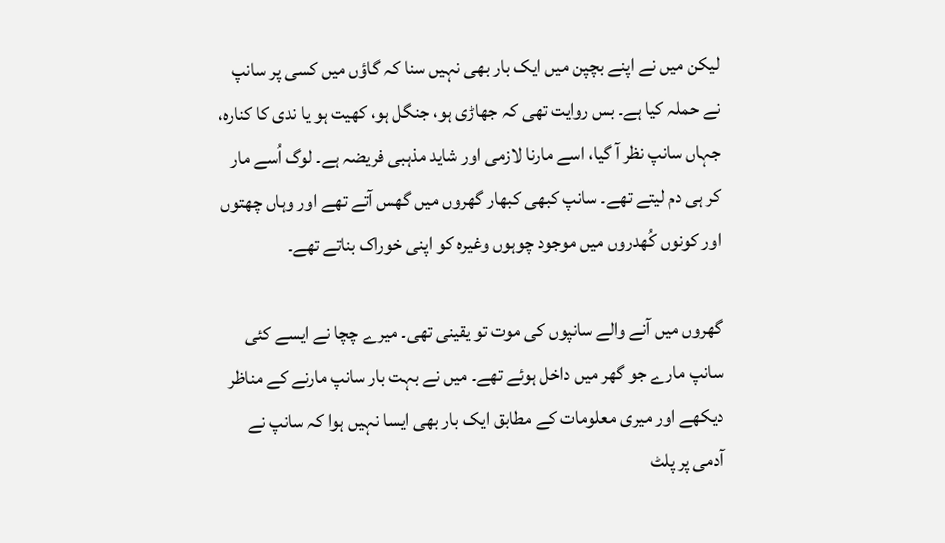لیکن میں نے اپنے بچپن میں ایک بار بھی نہیں سنا کہ گاؤں میں کسی پر سانپ نے حملہ کیا ہے۔ بس روایت تھی کہ جھاڑی ہو، جنگل ہو، کھیت ہو یا ندی کا کنارہ، جہاں سانپ نظر آ گیا، اسے مارنا لازمی اور شاید مذہبی فریضہ ہے۔ لوگ اُسے مار کر ہی دم لیتے تھے۔ سانپ کبھی کبھار گھروں میں گھس آتے تھے اور وہاں چھتوں اور کونوں کُھدروں میں موجود چوہوں وغیرہ کو اپنی خوراک بناتے تھے۔

گھروں میں آنے والے سانپوں کی موت تو یقینی تھی۔ میرے چچا نے ایسے کئی سانپ مارے جو گھر میں داخل ہوئے تھے۔ میں نے بہت بار سانپ مارنے کے مناظر دیکھے اور میری معلومات کے مطابق ایک بار بھی ایسا نہیں ہوا کہ سانپ نے آدمی پر پلٹ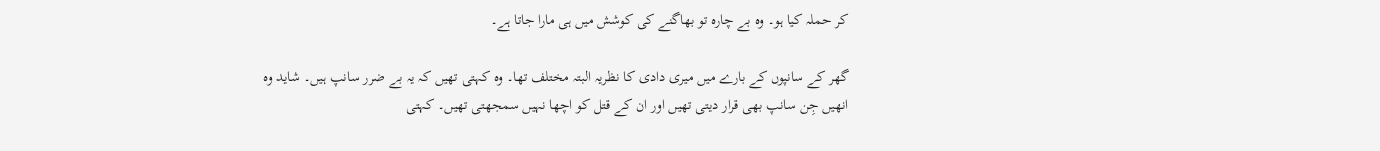کر حملہ کیا ہو۔ وہ بے چارہ تو بھاگنے کی کوشش میں ہی مارا جاتا ہے۔

گھر کے سانپوں کے بارے میں میری دادی کا نظریہ البتہ مختلف تھا۔ وہ کہتی تھیں کہ یہ بے ضرر سانپ ہیں۔ شاید وہ انھیں جِن سانپ بھی قرار دیتی تھیں اور ان کے قتل کو اچھا نہیں سمجھتی تھیں۔ کہتی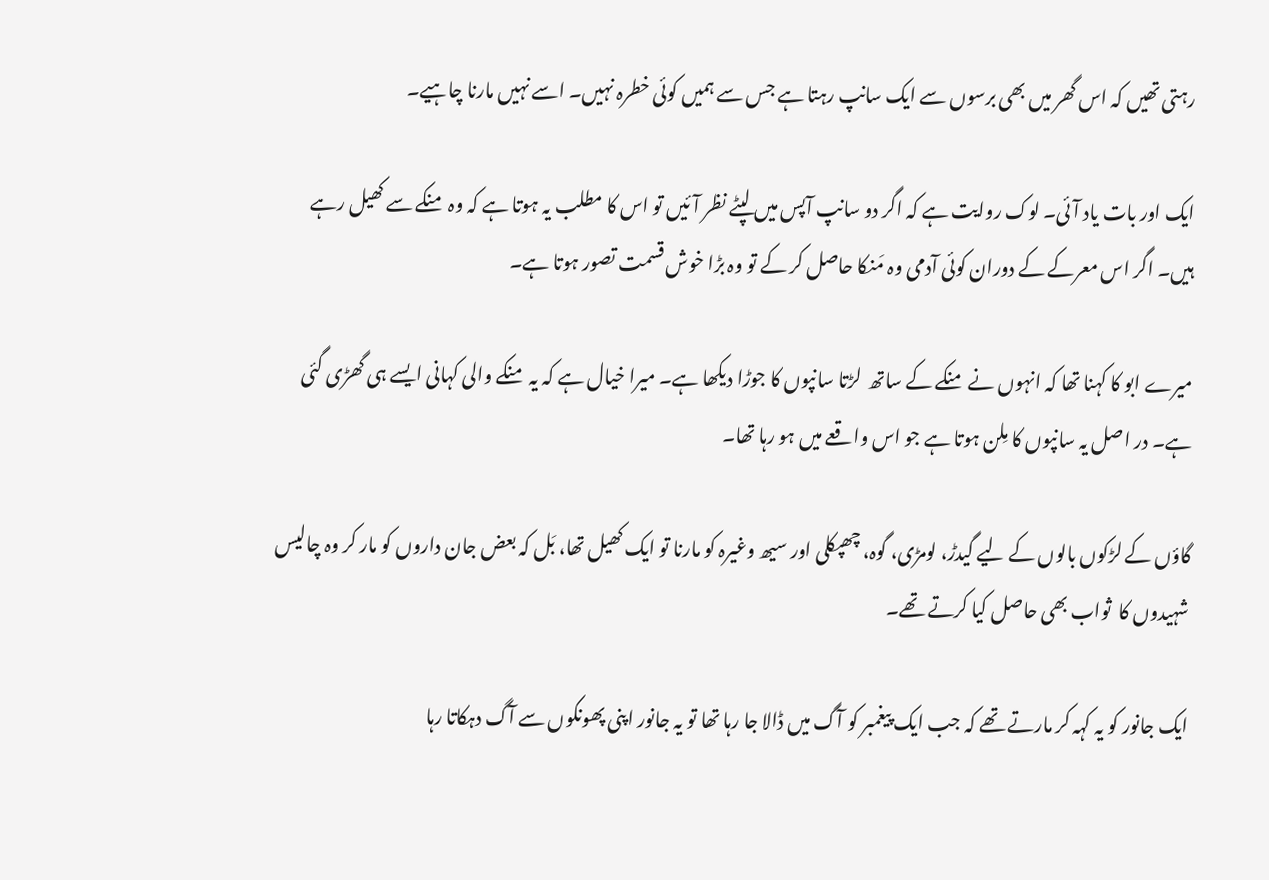رہتی تھیں کہ اس گھر میں بھی برسوں سے ایک سانپ رہتا ہے جس سے ہمیں کوئی خطرہ نہیں۔ اسے نہیں مارنا چاہیے۔

ایک اور بات یاد آئی۔ لوک روایت ہے کہ اگر دو سانپ آپس میں لپٹے نظر آئیں تو اس کا مطلب یہ ہوتا ہے کہ وہ منکے سے کھیل رہے ہیں۔ اگر اس معرکے کے دوران کوئی آدمی وہ مَنکا حاصل کر کے تو وہ بڑا خوش قسمت تصور ہوتا ہے۔

میرے ابو کا کہنا تھا کہ انہوں نے منکے کے ساتھ  لڑتا سانپوں کا جوڑا دیکھا ہے۔ میرا خیال ہے کہ یہ منکے والی کہانی ایسے ہی گھڑی گئی ہے۔ در اصل یہ سانپوں کا مِلن ہوتا ہے جو اس واقعے میں ہو رہا تھا۔

گاؤں کے لڑکوں بالوں کے لیے گیدڑ، لومڑی، گوہ، چھپکلی اور سیھ وغیرہ کو مارنا تو ایک کھیل تھا، بَل کہ بعض جان داروں کو مار کر وہ چالیس شہیدوں کا  ثواب بھی حاصل کیا کرتے تھے۔

ایک جانور کو یہ کہہ کر مارتے تھے کہ جب ایک پیغمبر کو آگ میں ڈالا جا رہا تھا تو یہ جانور اپنی پھونکوں سے آگ دہکاتا رہا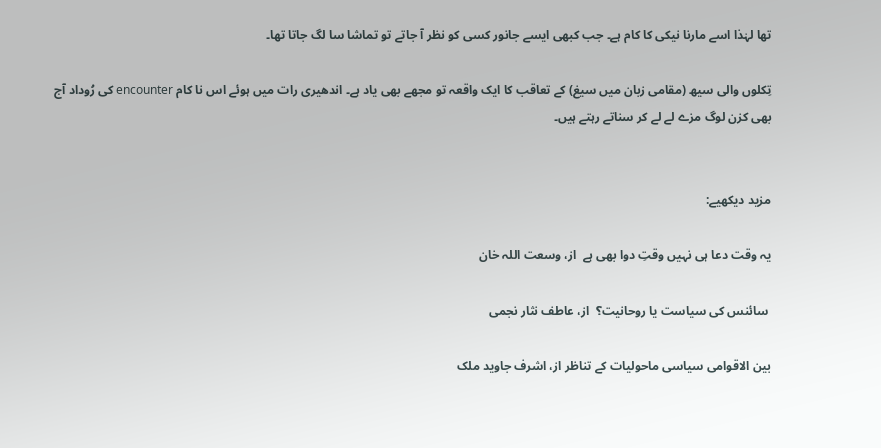تھا لہٰذا اسے مارنا نیکی کا کام ہے۔ جب کبھی ایسے جانور کسی کو نظر آ جاتے تو تماشا سا لگ جاتا تھا۔

تِکلوں والی سیھ (مقامی زبان میں سیغ) کے تعاقب کا ایک واقعہ تو مجھے بھی یاد ہے۔ اندھیری رات میں ہوئے اس نا کام encounter کی رُوداد آج بھی کزن لوگ مزے لے لے کر سناتے رہتے ہیں۔


مزید دیکھیے:

یہ وقت دعا ہی نہیں وقتِ دوا بھی ہے  از، وسعت اللہ خان

 سائنس کی سیاست یا روحانیت؟  از، عاطف نثار نجمی

بین الاقوامی سیاسی ماحولیات کے تناظر از، اشرف جاوید ملک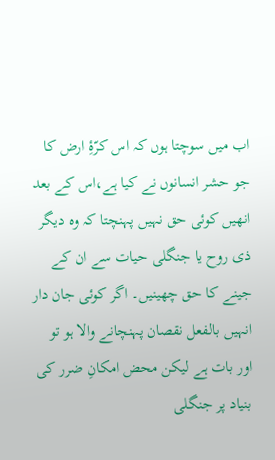اب میں سوچتا ہوں کہ اس کرّۂِ ارض کا جو حشر انسانوں نے کیا ہے،اس کے بعد انھیں کوئی حق نہیں پہنچتا کہ وہ دیگر ذی روح یا جنگلی حیات سے ان کے جینے کا حق چھینیں۔ اگر کوئی جان دار انہیں بالفعل نقصان پہنچانے والا ہو تو اور بات ہے لیکن محض امکانِ ضرر کی بنیاد پر جنگلی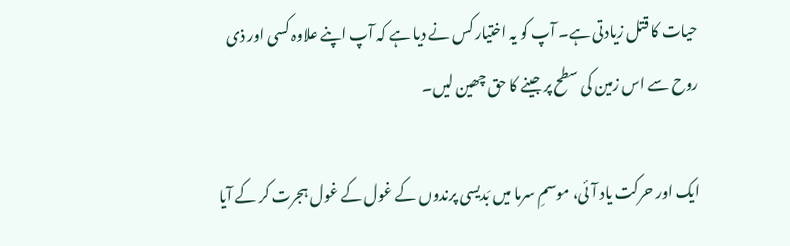حیات کا قتل زیادتی ہے۔ آپ کو یہ اختیار کس نے دیا ہے کہ آپ اپنے علاوہ کسی اور ذی روح سے اس زمین کی سطح پر جینے کا حق چھین لیں۔

ایک اور حرکت یاد آئی، موسمِ سرما میں بَدیسی پرندوں کے غول کے غول ہجرت کر کے آیا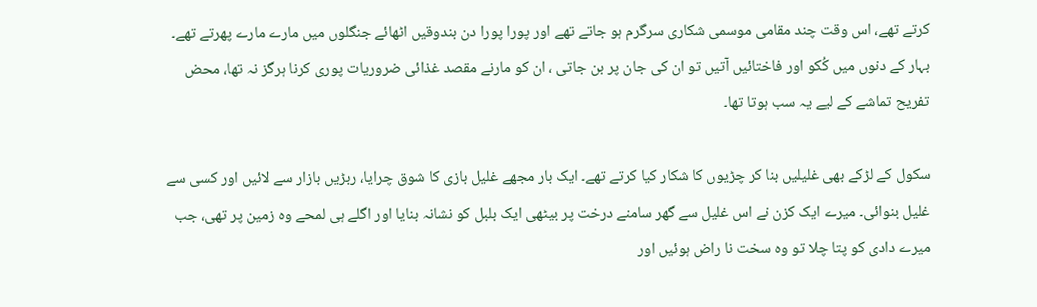کرتے تھے، اس وقت چند مقامی موسمی شکاری سرگرم ہو جاتے تھے اور پورا پورا دن بندوقیں اٹھائے جنگلوں میں مارے مارے پھرتے تھے۔ بہار کے دنوں میں کُکو اور فاختائیں آتیں تو ان کی جان پر بن جاتی ، ان کو مارنے مقصد غذائی ضروریات پوری کرنا ہرگز نہ تھا، محض تفریح تماشے کے لیے یہ سب ہوتا تھا۔

سکول کے لڑکے بھی غلیلیں بنا کر چڑیوں کا شکار کیا کرتے تھے۔ ایک بار مجھے غلیل بازی کا شوق چرایا، ربڑیں بازار سے لائیں اور کسی سے غلیل بنوائی۔ میرے ایک کزن نے اس غلیل سے گھر سامنے درخت پر بیٹھی ایک بلبل کو نشانہ بنایا اور اگلے ہی لمحے وہ زمین پر تھی، جب میرے دادی کو پتا چلا تو وہ سخت نا راض ہوئیں اور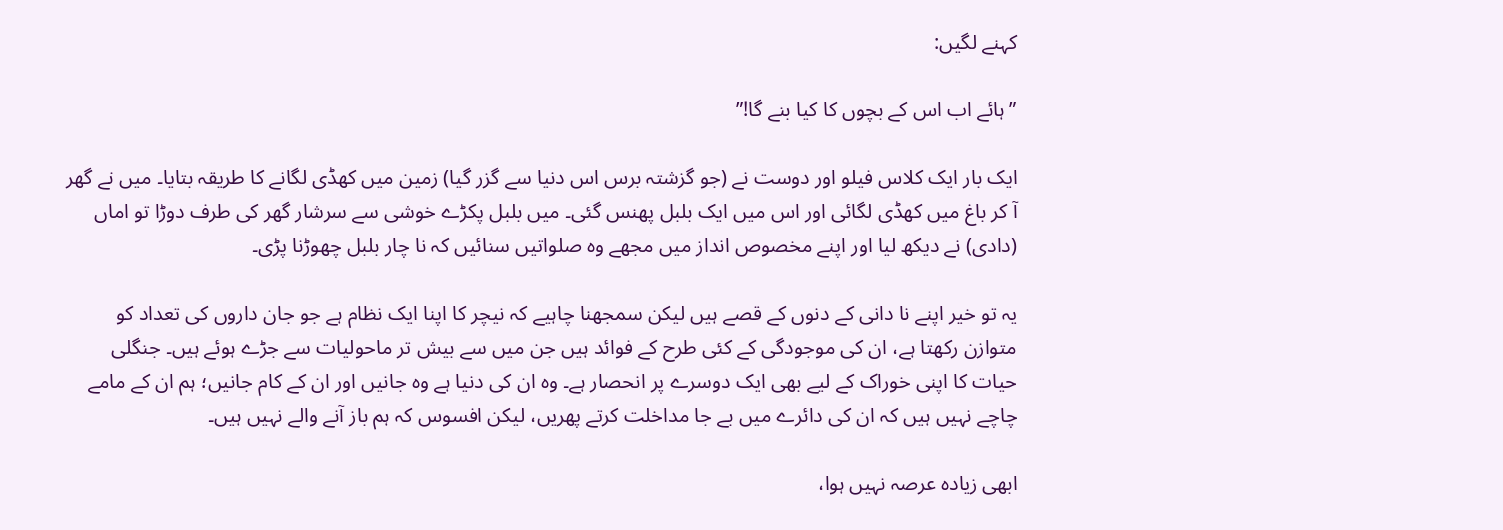کہنے لگیں:

”ہائے اب اس کے بچوں کا کیا بنے گا!”

ایک بار ایک کلاس فیلو اور دوست نے (جو گزشتہ برس اس دنیا سے گزر گیا) زمین میں کھڈی لگانے کا طریقہ بتایا۔ میں نے گھر آ کر باغ میں کھڈی لگائی اور اس میں ایک بلبل پھنس گئی۔ میں بلبل پکڑے خوشی سے سرشار گھر کی طرف دوڑا تو اماں (دادی) نے دیکھ لیا اور اپنے مخصوص انداز میں مجھے وہ صلواتیں سنائیں کہ نا چار بلبل چھوڑنا پڑی۔

یہ تو خیر اپنے نا دانی کے دنوں کے قصے ہیں لیکن سمجھنا چاہیے کہ نیچر کا اپنا ایک نظام ہے جو جان داروں کی تعداد کو متوازن رکھتا ہے، ان کی موجودگی کے کئی طرح کے فوائد ہیں جن میں سے بیش تر ماحولیات سے جڑے ہوئے ہیں۔ جنگلی حیات کا اپنی خوراک کے لیے بھی ایک دوسرے پر انحصار ہے۔ وہ ان کی دنیا ہے وہ جانیں اور ان کے کام جانیں؛ ہم ان کے مامے چاچے نہیں ہیں کہ ان کی دائرے میں بے جا مداخلت کرتے پھریں، لیکن افسوس کہ ہم باز آنے والے نہیں ہیں۔

ابھی زیادہ عرصہ نہیں ہوا،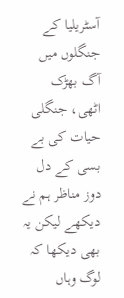آسٹریلیا کے جنگلوں میں آگ بھڑک اٹھی، جنگلی حیات کی بے بسی کے دل دوز مناظر ہم نے دیکھے لیکن یہ بھی دیکھا کہ لوگ وہاں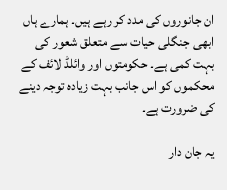ان جانوروں کی مدد کر رہے ہیں۔ ہمارے ہاں ابھی جنگلی حیات سے متعلق شعور کی بہت کمی ہے۔ حکومتوں اور وائلڈ لائف کے محکموں کو اس جانب بہت زیادہ توجہ دینے کی ضرورت ہے۔

یہ جان دار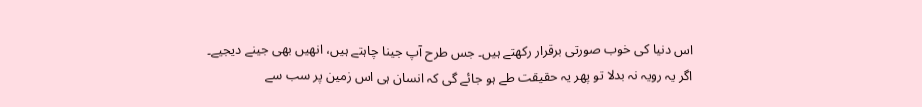اس دنیا کی خوب صورتی برقرار رکھتے ہیں۔ جس طرح آپ جینا چاہتے ہیں، انھیں بھی جینے دیجیے۔ اگر یہ رویہ نہ بدلا تو پھر یہ حقیقت طے ہو جائے گی کہ انسان ہی اس زمین پر سب سے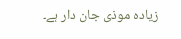زیادہ موذی جان دار ہے۔